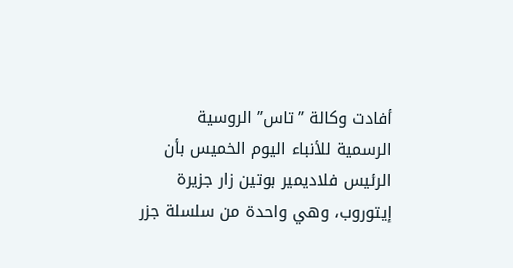أفادت وكالة ”تاس” الروسية الرسمية للأنباء اليوم الخميس بأن الرئيس فلاديمير بوتين زار جزيرة إيتوروب، وهي واحدة من سلسلة جزر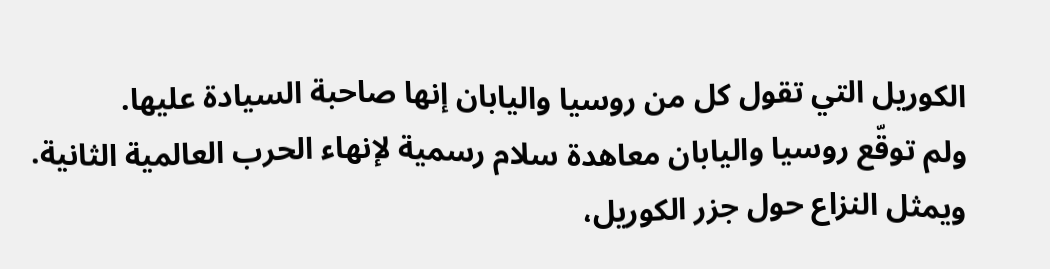الكوريل التي تقول كل من روسيا واليابان إنها صاحبة السيادة عليها.
ولم توقّع روسيا واليابان معاهدة سلام رسمية لإنهاء الحرب العالمية الثانية. ويمثل النزاع حول جزر الكوريل،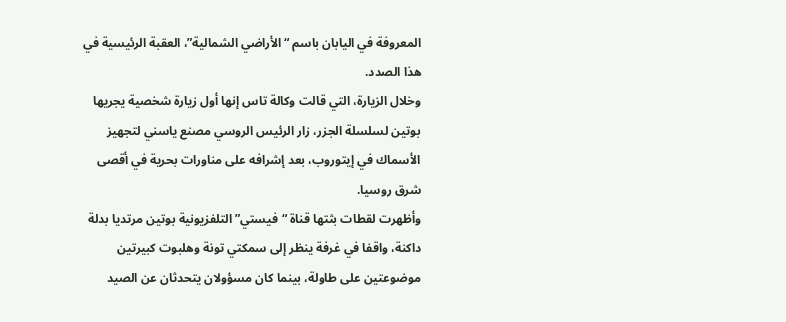المعروفة في اليابان باسم “الأراضي الشمالية”، العقبة الرئيسية في هذا الصدد.
وخلال الزيارة، التي قالت وكالة تاس إنها أول زيارة شخصية يجريها بوتين لسلسلة الجزر، زار الرئيس الروسي مصنع ياسني لتجهيز الأسماك في إيتوروب، بعد إشرافه على مناورات بحرية في أقصى شرق روسيا.
وأظهرت لقطات بثتها قناة “فيستي” التلفزيونية بوتين مرتديا بدلة داكنة، واقفا في غرفة ينظر إلى سمكتي تونة وهلبوت كبيرتين موضوعتين على طاولة، بينما كان مسؤولان يتحدثان عن الصيد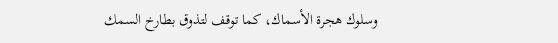وسلوك هجرة الأسماك، كما توقف لتذوق بطارخ السمك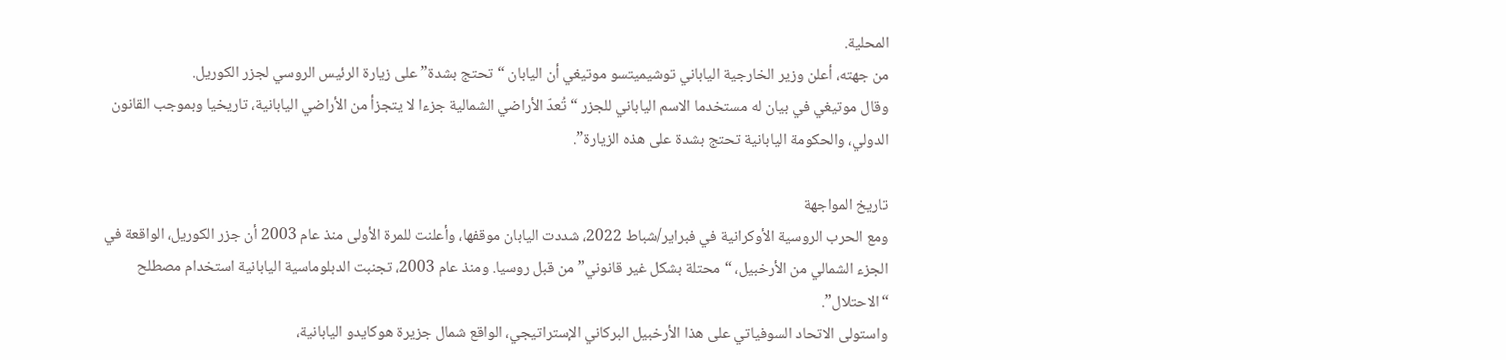المحلية.
من جهته، أعلن وزير الخارجية الياباني توشيميتسو موتيغي أن اليابان “تحتج بشدة” على زيارة الرئيس الروسي لجزر الكوريل.
وقال موتيغي في بيان له مستخدما الاسم الياباني للجزر “تُعدّ الأراضي الشمالية جزءا لا يتجزأ من الأراضي اليابانية، تاريخيا وبموجب القانون الدولي، والحكومة اليابانية تحتج بشدة على هذه الزيارة”.

تاريخ المواجهة
ومع الحرب الروسية الأوكرانية في فبراير/شباط 2022، شددت اليابان موقفها، وأعلنت للمرة الأولى منذ عام 2003 أن جزر الكوريل، الواقعة في الجزء الشمالي من الأرخبيل، “محتلة بشكل غير قانوني” من قبل روسيا. ومنذ عام 2003، تجنبت الدبلوماسية اليابانية استخدام مصطلح “الاحتلال”.
واستولى الاتحاد السوفياتي على هذا الأرخبيل البركاني الإستراتيجي، الواقع شمال جزيرة هوكايدو اليابانية،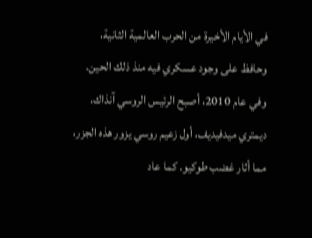في الأيام الأخيرة من الحرب العالمية الثانية، وحافظ على وجود عسكري فيه منذ ذلك الحين.
وفي عام 2010، أصبح الرئيس الروسي آنذاك، ديمتري ميدفيديف، أول زعيم روسي يزور هذه الجزر، مما أثار غضب طوكيو. كما عاد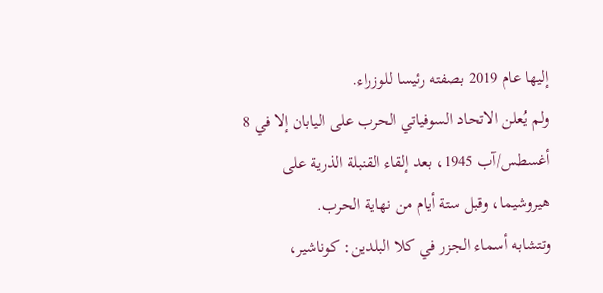إليها عام 2019 بصفته رئيسا للوزراء.
ولم يُعلن الاتحاد السوفياتي الحرب على اليابان إلا في 8 أغسطس/آب 1945، بعد إلقاء القنبلة الذرية على هيروشيما، وقبل ستة أيام من نهاية الحرب.
وتتشابه أسماء الجزر في كلا البلدين: كوناشير،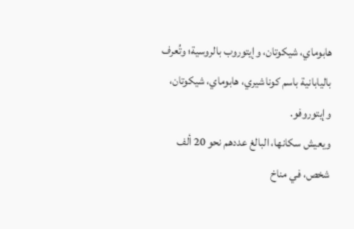هابوماي، شيكوتان، وإيتوروب بالروسية؛ وتُعرف باليابانية باسم كوناشيري، هابوماي، شيكوتان، وإيتوروفو.
ويعيش سكانها، البالغ عددهم نحو 20 ألف شخص، في مناخ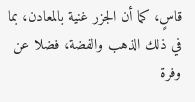قاسٍ، كما أن الجزر غنية بالمعادن، بما في ذلك الذهب والفضة، فضلا عن وفرة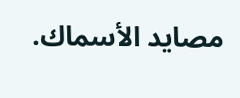مصايد الأسماك.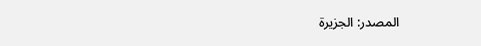المصدر: الجزيرة